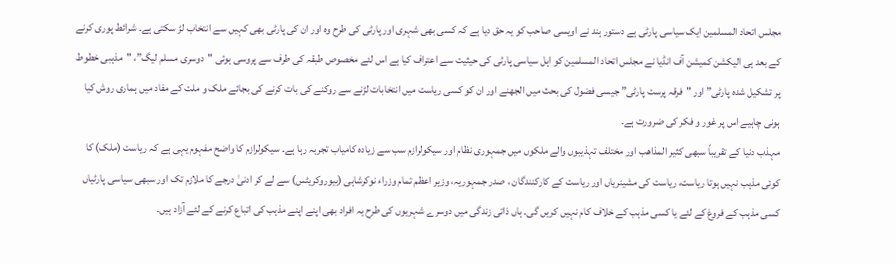مجلس اتحاد المسلمین ایک سیاسی پارٹی ہے دستور ہند نے اویسی صاحب کو یہ حق دیا ہے کہ کسی بھی شہری اور پارٹی کی طرح وہ اور ان کی پارٹی بھی کہیں سے انتخاب لڑ سکتی ہے۔ شرائط پوری کرنے کے بعد ہی الیکشن کمیشن آف انڈیا نے مجلس اتحاد المسلمین کو اہل سیاسی پارٹی کی حیثیت سے اعتراف کیا ہے اس لئے مخصوص طبقہ کی طرف سے پروسی ہوئی "دوسری مسلم لیگ”، "مذہبی خطوط پر تشکیل شدہ پارٹی” اور "فرقہ پرست پارٹی” جیسی فضول کی بحث میں الجھنے اور ان کو کسی ریاست میں انتخابات لڑنے سے روکنے کی بات کرنے کی بجائے ملک و ملت کے مفاد میں ہماری روش کیا ہونی چاہیے اس پر غور و فکر کی ضرورت ہے۔
مہذب دنیا کے تقریباً سبھی کثیر المذاھب اور مختلف تہذیبوں والے ملکوں میں جمہوری نظام اور سیکولرازم سب سے زیادہ کامیاب تجربہ رہا ہے۔ سیکولرازم کا واضح مفہوم یہی ہے کہ ریاست (ملک) کا کوئی مذہب نہیں ہوتا ریاست، ریاست کی مشینریاں اور ریاست کے کارکنندگان ، صدر جمہوریہ، وزیر اعظم تمام وزراء نوکرشاہی (بیوروکریٹس) سے لے کر ادنیٰ درجے کا ملازم تک اور سبھی سیاسی پارٹیاں کسی مذہب کے فروغ کے لئے یا کسی مذہب کے خلاف کام نہیں کریں گی۔ ہاں ذاتی زندگی میں دوسرے شہریوں کی طرح یہ افراد بھی اپنے اپنے مذہب کی اتباع کرنے کے لئے آزاد ہیں۔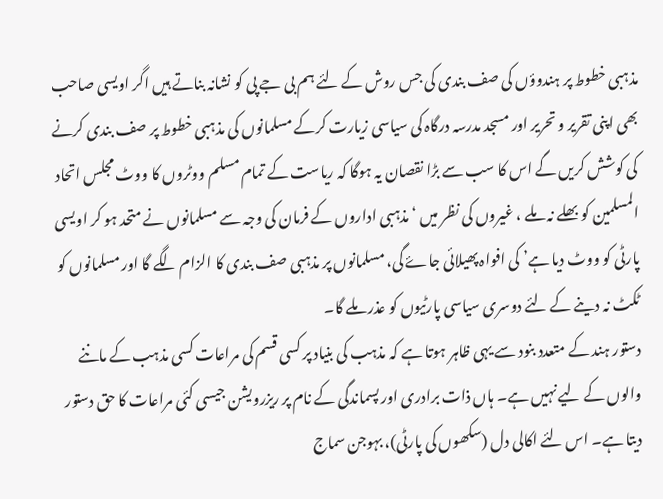مذہبی خطوط پر ہندوؤں کی صف بندی کی جس روش کے لئے ہم بی جے پی کو نشانہ بناتے ہیں اگر اویسی صاحب بھی اپنی تقریر و تحریر اور مسجد مدرسہ درگاہ کی سیاسی زیارت کرکے مسلمانوں کی مذہبی خطوط پر صف بندی کرنے کی کوشش کریں گے اس کا سب سے بڑا نقصان یہ ہوگا کہ ریاست کے تمام مسلم ووٹروں کا ووٹ مجلس اتحاد المسلمین کو بھلے نہ ملے ، غیروں کی نظر میں ‘ مذہبی اداروں کے فرمان کی وجہ سے مسلمانوں نے متحد ہو کر اویسی پارٹی کو ووٹ دیا ہے’ کی افواہ پھیلائی جاۓ گی، مسلمانوں پر مذہبی صف بندی کا الزام لگے گا اور مسلمانوں کو ٹکٹ نہ دینے کے لئے دوسری سیاسی پارٹیوں کو عذر ملے گا۔
دستور ہند کے متعدد بنود سے یہی ظاہر ہوتا ہے کہ مذہب کی بنیاد پر کسی قسم کی مراعات کسی مذہب کے ماننے والوں کے لیے نہیں ہے۔ ہاں ذات برادری اور پسماندگی کے نام پر ریزرویشن جیسی کئی مراعات کا حق دستور دیتا ہے۔ اس لئے اکالی دل (سکھوں کی پارٹی)، بہوجن سماج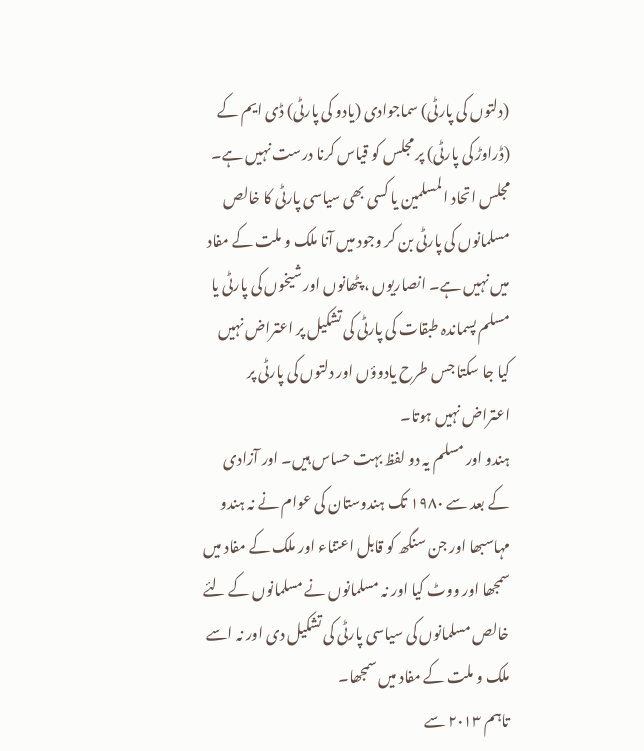(دلتوں کی پارٹی) سماجوادی (یادو کی پارٹی) ڈی ایم کے (ڈراوڑ کی پارٹی) پر مجلس کو قیاس کرنا درست نہیں ہے۔ مجلس اتحاد المسلمین یا کسی بھی سیاسی پارٹی کا خالص مسلمانوں کی پارٹی بن کر وجود میں آنا ملک و ملت کے مفاد میں نہیں ہے۔ انصاریوں ، پٹھانوں اور شیخوں کی پارٹی یا مسلم پسماندہ طبقات کی پارٹی کی تشکیل پر اعتراض نہیں کیا جا سکتا جس طرح یادوؤں اور دلتوں کی پارٹی پر اعتراض نہیں ہوتا۔
ہندو اور مسلم یہ دو لفظ بہت حساس ہیں۔ اور آزادی کے بعد سے ١٩٨٠ تک ہندوستان کی عوام نے نہ ہندو مہاسبھا اور جن سنگھ کو قابل اعتناء اور ملک کے مفاد میں سمجھا اور ووٹ کیا اور نہ مسلمانوں نے مسلمانوں کے لئے خالص مسلمانوں کی سیاسی پارٹی کی تشکیل دی اور نہ اسے ملک و ملت کے مفاد میں سمجھا۔
تاہم ٢٠١٣ سے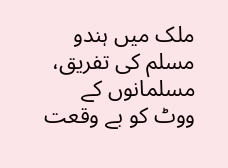ملک میں ہندو مسلم کی تفریق، مسلمانوں کے ووٹ کو بے وقعت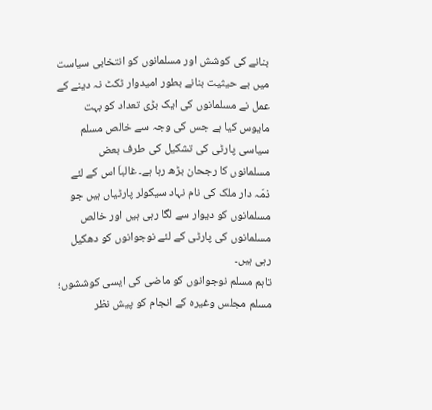بنانے کی کوشش اور مسلمانوں کو انتخابی سیاست میں بے حیثیت بنانے بطور امیدوار ٹکٹ نہ دینے کے عمل نے مسلمانوں کی ایک بڑی تعداد کو بہت مایوس کیا ہے جس کی وجہ سے خالص مسلم سیاسی پارٹی کی تشکیل کی طرف بعض مسلمانوں کا رجحان بڑھ رہا ہے۔ غالباَ اس کے لئے ذمّہ دار ملک کی نام نہاد سیکولر پارٹیاں ہیں جو مسلمانوں کو دیوار سے لگا رہی ہیں اور خالص مسلمانوں کی پارٹی کے لئے نوجوانوں کو دھکیل رہی ہیں۔
تاہم مسلم نوجوانوں کو ماضی کی ایسی کوششوں؛ مسلم مجلس وغیرہ کے انجام کو پیش نظر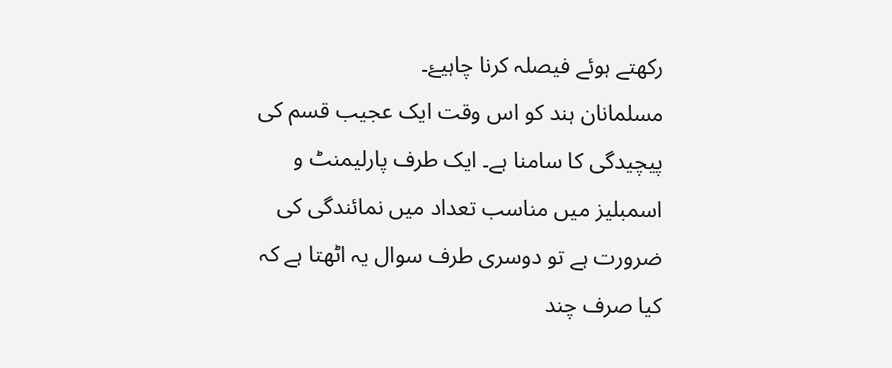رکھتے ہوئے فیصلہ کرنا چاہیۓ۔
مسلمانان ہند کو اس وقت ایک عجیب قسم کی پیچیدگی کا سامنا ہے۔ ایک طرف پارلیمنٹ و اسمبلیز میں مناسب تعداد میں نمائندگی کی ضرورت ہے تو دوسری طرف سوال یہ اٹھتا ہے کہ کیا صرف چند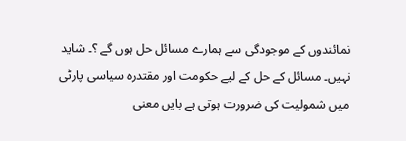نمائندوں کے موجودگی سے ہمارے مسائل حل ہوں گے ؟۔ شاید نہیں۔ مسائل کے حل کے لیے حکومت اور مقتدرہ سیاسی پارٹی میں شمولیت کی ضرورت ہوتی ہے بایں معنی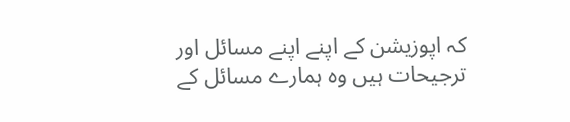کہ اپوزیشن کے اپنے اپنے مسائل اور ترجیحات ہیں وہ ہمارے مسائل کے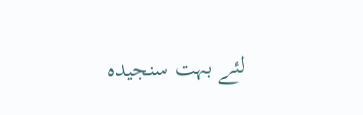لئے بہت سنجیدہ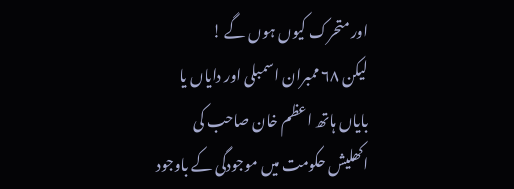اور متحرک کیوں ہوں گے !
لیکن ٦٨ ممبران اسمبلی اور دایاں یا بایاں ہاتھ اعظم خان صاحب کی اکھلیش حکومت میں موجودگی کے باوجود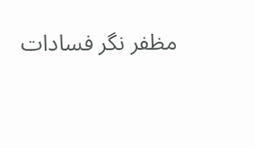مظفر نگر فسادات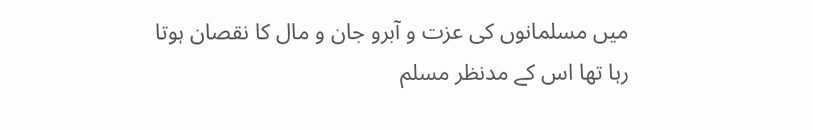میں مسلمانوں کی عزت و آبرو جان و مال کا نقصان ہوتا رہا تھا اس کے مدنظر مسلم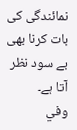نمائندگی کی بات کرنا بھی بے سود نظر آتا ہے۔
وفي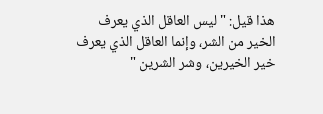هذا قيل: "ليس العاقل الذي يعرف الخير من الشر، وإنما العاقل الذي يعرف خير الخيرين، وشر الشرين "